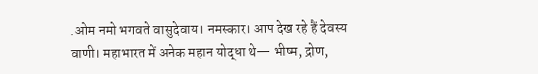.ओम नमो भगवते वासुदेवाय। नमस्कार। आप देख रहे हैं देवस्य वाणी। महाभारत में अनेक महान योद्धा थे— भीष्म, द्रोण,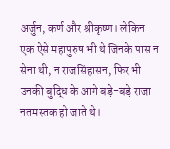अर्जुन, कर्ण और श्रीकृष्ण। लेकिन एक ऐसे महापुरुष भी थे जिनके पास न सेना थी, न राजसिंहासन, फिर भी उनकी बुद्धि के आगे बड़े-बड़े राजा नतमस्तक हो जाते थे।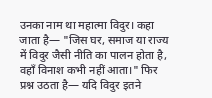उनका नाम था महात्मा विदुर। कहा जाता है— "जिस घर, समाज या राज्य में विदुर जैसी नीति का पालन होता है, वहाँ विनाश कभी नहीं आता।" फिर प्रश्न उठता है— यदि विदुर इतने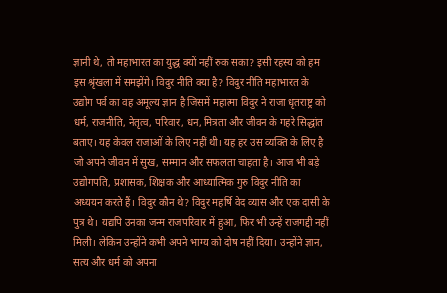ज्ञानी थे, तो महाभारत का युद्ध क्यों नहीं रुक सका? इसी रहस्य को हम इस श्रृंखला में समझेंगे। विदुर नीति क्या है? विदुर नीति महाभारत के उद्योग पर्व का वह अमूल्य ज्ञान है जिसमें महात्मा विदुर ने राजा धृतराष्ट्र को धर्म, राजनीति, नेतृत्व, परिवार, धन, मित्रता और जीवन के गहरे सिद्धांत बताए। यह केवल राजाओं के लिए नहीं थी। यह हर उस व्यक्ति के लिए है जो अपने जीवन में सुख, सम्मान और सफलता चाहता है। आज भी बड़े उद्योगपति, प्रशासक, शिक्षक और आध्यात्मिक गुरु विदुर नीति का अध्ययन करते हैं। विदुर कौन थे? विदुर महर्षि वेद व्यास और एक दासी के पुत्र थे। यद्यपि उनका जन्म राजपरिवार में हुआ, फिर भी उन्हें राजगद्दी नहीं मिली। लेकिन उन्होंने कभी अपने भाग्य को दोष नहीं दिया। उन्होंने ज्ञान, सत्य और धर्म को अपना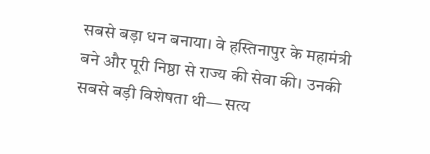सबसे बड़ा धन बनाया। वे हस्तिनापुर के महामंत्री बने और पूरी निष्ठा से राज्य की सेवा की। उनकी सबसे बड़ी विशेषता थी— सत्य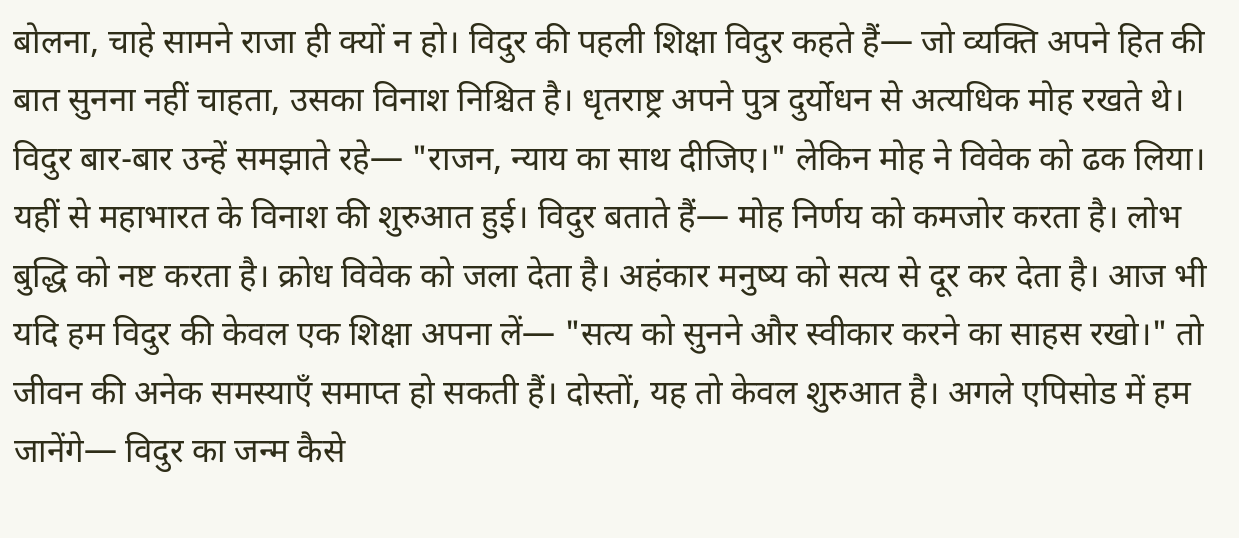बोलना, चाहे सामने राजा ही क्यों न हो। विदुर की पहली शिक्षा विदुर कहते हैं— जो व्यक्ति अपने हित की बात सुनना नहीं चाहता, उसका विनाश निश्चित है। धृतराष्ट्र अपने पुत्र दुर्योधन से अत्यधिक मोह रखते थे। विदुर बार-बार उन्हें समझाते रहे— "राजन, न्याय का साथ दीजिए।" लेकिन मोह ने विवेक को ढक लिया। यहीं से महाभारत के विनाश की शुरुआत हुई। विदुर बताते हैं— मोह निर्णय को कमजोर करता है। लोभ बुद्धि को नष्ट करता है। क्रोध विवेक को जला देता है। अहंकार मनुष्य को सत्य से दूर कर देता है। आज भी यदि हम विदुर की केवल एक शिक्षा अपना लें— "सत्य को सुनने और स्वीकार करने का साहस रखो।" तो जीवन की अनेक समस्याएँ समाप्त हो सकती हैं। दोस्तों, यह तो केवल शुरुआत है। अगले एपिसोड में हम जानेंगे— विदुर का जन्म कैसे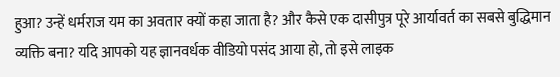हुआ? उन्हें धर्मराज यम का अवतार क्यों कहा जाता है? और कैसे एक दासीपुत्र पूरे आर्यावर्त का सबसे बुद्धिमान व्यक्ति बना? यदि आपको यह ज्ञानवर्धक वीडियो पसंद आया हो, तो इसे लाइक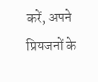करें, अपने प्रियजनों के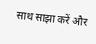साथ साझा करें और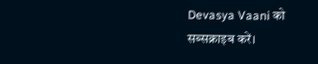Devasya Vaani को सब्सक्राइब करें।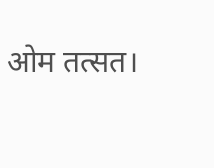ओम तत्सत।